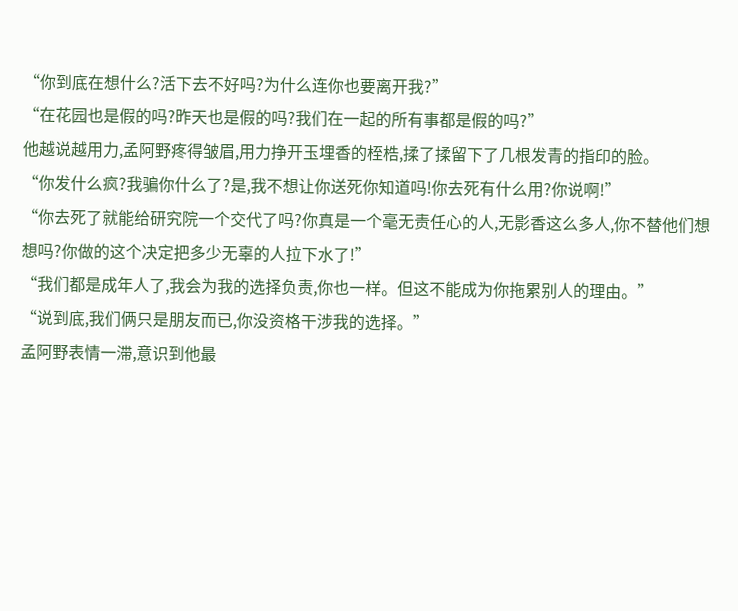“你到底在想什么?活下去不好吗?为什么连你也要离开我?”
“在花园也是假的吗?昨天也是假的吗?我们在一起的所有事都是假的吗?”
他越说越用力,孟阿野疼得皱眉,用力挣开玉埋香的桎梏,揉了揉留下了几根发青的指印的脸。
“你发什么疯?我骗你什么了?是,我不想让你送死你知道吗!你去死有什么用?你说啊!”
“你去死了就能给研究院一个交代了吗?你真是一个毫无责任心的人,无影香这么多人,你不替他们想想吗?你做的这个决定把多少无辜的人拉下水了!”
“我们都是成年人了,我会为我的选择负责,你也一样。但这不能成为你拖累别人的理由。”
“说到底,我们俩只是朋友而已,你没资格干涉我的选择。”
孟阿野表情一滞,意识到他最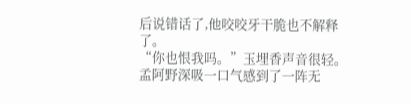后说错话了,他咬咬牙干脆也不解释了。
“你也恨我吗。”玉埋香声音很轻。
孟阿野深吸一口气感到了一阵无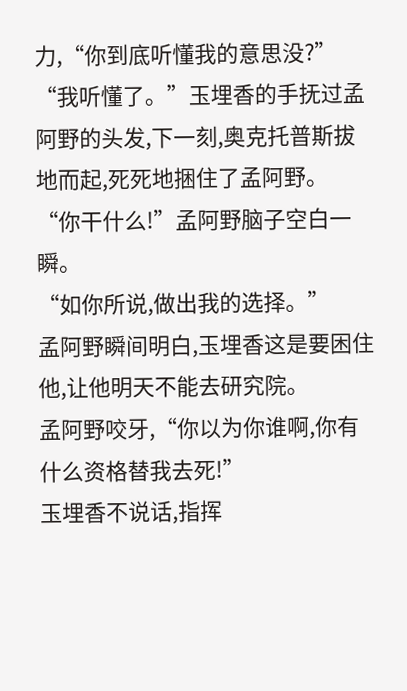力,“你到底听懂我的意思没?”
“我听懂了。”玉埋香的手抚过孟阿野的头发,下一刻,奥克托普斯拔地而起,死死地捆住了孟阿野。
“你干什么!”孟阿野脑子空白一瞬。
“如你所说,做出我的选择。”
孟阿野瞬间明白,玉埋香这是要困住他,让他明天不能去研究院。
孟阿野咬牙,“你以为你谁啊,你有什么资格替我去死!”
玉埋香不说话,指挥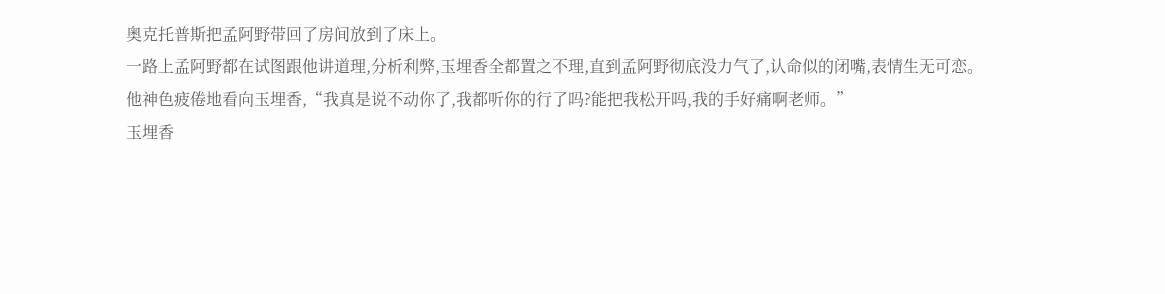奥克托普斯把孟阿野带回了房间放到了床上。
一路上孟阿野都在试图跟他讲道理,分析利弊,玉埋香全都置之不理,直到孟阿野彻底没力气了,认命似的闭嘴,表情生无可恋。
他神色疲倦地看向玉埋香,“我真是说不动你了,我都听你的行了吗?能把我松开吗,我的手好痛啊老师。”
玉埋香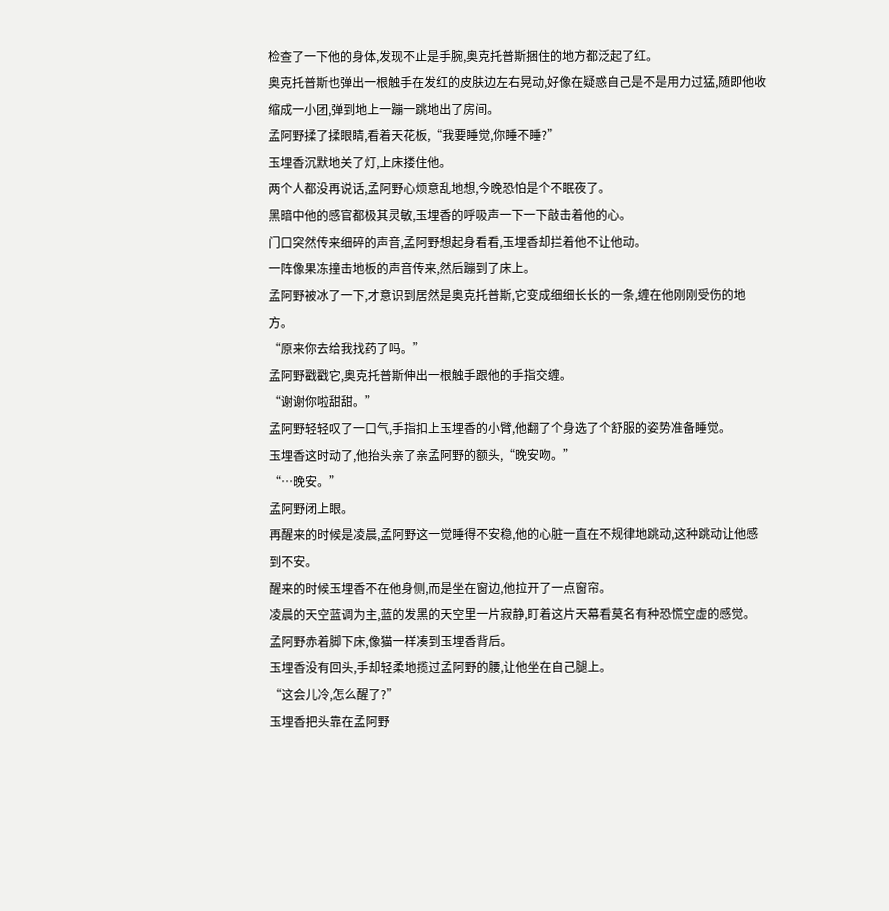检查了一下他的身体,发现不止是手腕,奥克托普斯捆住的地方都泛起了红。
奥克托普斯也弹出一根触手在发红的皮肤边左右晃动,好像在疑惑自己是不是用力过猛,随即他收缩成一小团,弹到地上一蹦一跳地出了房间。
孟阿野揉了揉眼睛,看着天花板,“我要睡觉,你睡不睡?”
玉埋香沉默地关了灯,上床搂住他。
两个人都没再说话,孟阿野心烦意乱地想,今晚恐怕是个不眠夜了。
黑暗中他的感官都极其灵敏,玉埋香的呼吸声一下一下敲击着他的心。
门口突然传来细碎的声音,孟阿野想起身看看,玉埋香却拦着他不让他动。
一阵像果冻撞击地板的声音传来,然后蹦到了床上。
孟阿野被冰了一下,才意识到居然是奥克托普斯,它变成细细长长的一条,缠在他刚刚受伤的地方。
“原来你去给我找药了吗。”
孟阿野戳戳它,奥克托普斯伸出一根触手跟他的手指交缠。
“谢谢你啦甜甜。”
孟阿野轻轻叹了一口气,手指扣上玉埋香的小臂,他翻了个身选了个舒服的姿势准备睡觉。
玉埋香这时动了,他抬头亲了亲孟阿野的额头,“晚安吻。”
“…晚安。”
孟阿野闭上眼。
再醒来的时候是凌晨,孟阿野这一觉睡得不安稳,他的心脏一直在不规律地跳动,这种跳动让他感到不安。
醒来的时候玉埋香不在他身侧,而是坐在窗边,他拉开了一点窗帘。
凌晨的天空蓝调为主,蓝的发黑的天空里一片寂静,盯着这片天幕看莫名有种恐慌空虚的感觉。
孟阿野赤着脚下床,像猫一样凑到玉埋香背后。
玉埋香没有回头,手却轻柔地揽过孟阿野的腰,让他坐在自己腿上。
“这会儿冷,怎么醒了?”
玉埋香把头靠在孟阿野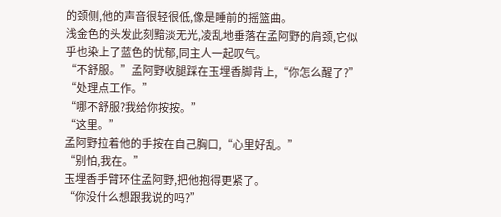的颈侧,他的声音很轻很低,像是睡前的摇篮曲。
浅金色的头发此刻黯淡无光,凌乱地垂落在孟阿野的肩颈,它似乎也染上了蓝色的忧郁,同主人一起叹气。
“不舒服。”孟阿野收腿踩在玉埋香脚背上,“你怎么醒了?”
“处理点工作。”
“哪不舒服?我给你按按。”
“这里。”
孟阿野拉着他的手按在自己胸口,“心里好乱。”
“别怕,我在。”
玉埋香手臂环住孟阿野,把他抱得更紧了。
“你没什么想跟我说的吗?”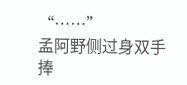“……”
孟阿野侧过身双手捧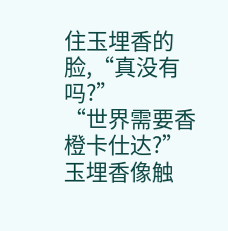住玉埋香的脸,“真没有吗?”
“世界需要香橙卡仕达?”
玉埋香像触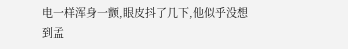电一样浑身一颤,眼皮抖了几下,他似乎没想到孟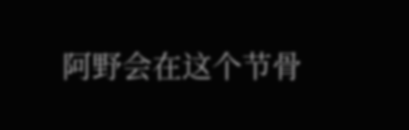阿野会在这个节骨